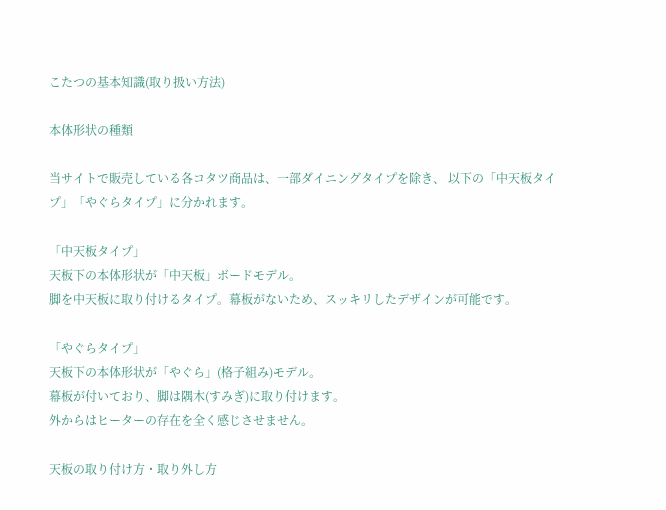こたつの基本知識(取り扱い方法)

本体形状の種類

当サイトで販売している各コタツ商品は、一部ダイニングタイプを除き、 以下の「中天板タイプ」「やぐらタイプ」に分かれます。

「中天板タイプ」
天板下の本体形状が「中天板」ボードモデル。
脚を中天板に取り付けるタイプ。幕板がないため、スッキリしたデザインが可能です。

「やぐらタイプ」
天板下の本体形状が「やぐら」(格子組み)モデル。
幕板が付いており、脚は隅木(すみぎ)に取り付けます。
外からはヒーターの存在を全く感じさせません。

天板の取り付け方・取り外し方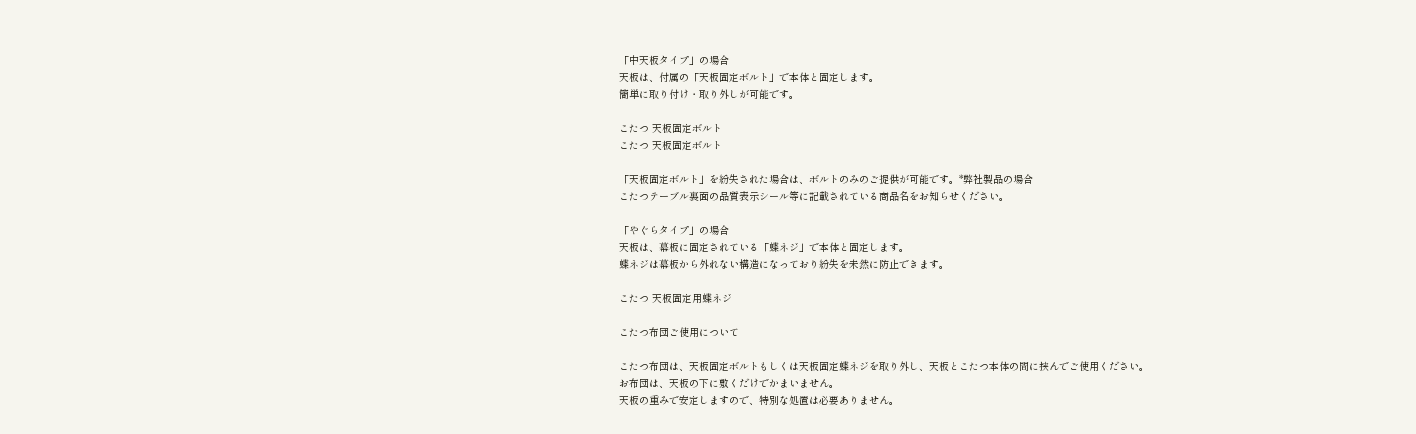「中天板タイプ」の場合
天板は、付属の「天板固定ボルト」で本体と固定します。
簡単に取り付け・取り外しが可能です。

こたつ 天板固定ボルト
こたつ 天板固定ボルト

「天板固定ボルト」を紛失された場合は、ボルトのみのご提供が可能です。*弊社製品の場合
こたつテーブル裏面の品質表示シール等に記載されている商品名をお知らせください。

「やぐらタイプ」の場合
天板は、幕板に固定されている「蝶ネジ」で本体と固定します。
蝶ネジは幕板から外れない構造になっており紛失を未然に防止できます。

こたつ 天板固定用蝶ネジ

こたつ布団ご使用について

こたつ布団は、天板固定ボルトもしくは天板固定蝶ネジを取り外し、天板とこたつ本体の間に挟んでご使用ください。
お布団は、天板の下に敷くだけでかまいません。
天板の重みで安定しますので、特別な処置は必要ありません。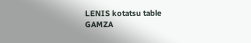LENIS kotatsu table
GAMZA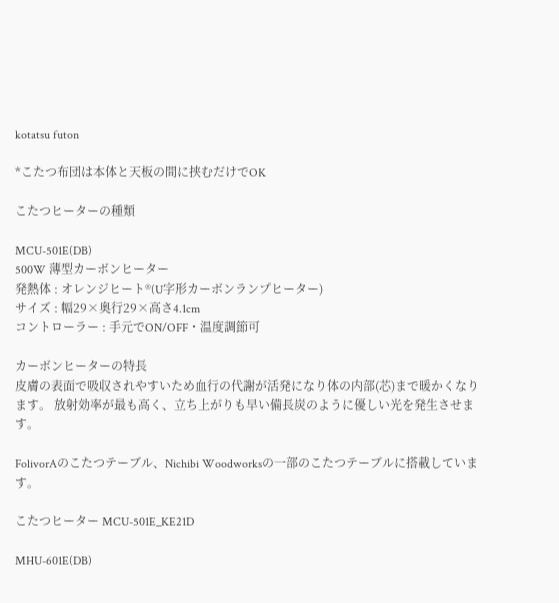kotatsu futon

*こたつ布団は本体と天板の間に挟むだけでOK

こたつヒーターの種類

MCU-501E(DB)
500W 薄型カーボンヒーター
発熱体 : オレンジヒート®(U字形カーボンランプヒーター)
サイズ : 幅29×奥行29×高さ4.1cm
コントローラー : 手元でON/OFF・温度調節可

カーボンヒーターの特長
皮膚の表面で吸収されやすいため血行の代謝が活発になり体の内部(芯)まで暖かくなります。 放射効率が最も高く、立ち上がりも早い備長炭のように優しい光を発生させます。

FolivorAのこたつテーブル、Nichibi Woodworksの一部のこたつテーブルに搭載しています。

こたつヒーター MCU-501E_KE21D

MHU-601E(DB)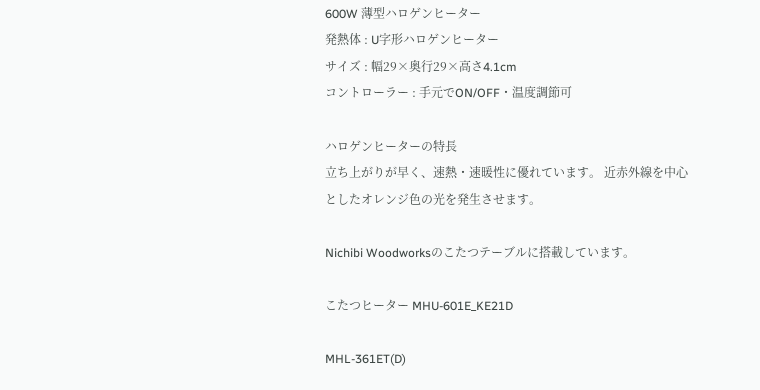600W 薄型ハロゲンヒーター
発熱体 : U字形ハロゲンヒーター
サイズ : 幅29×奥行29×高さ4.1cm
コントローラー : 手元でON/OFF・温度調節可

ハロゲンヒーターの特長
立ち上がりが早く、速熱・速暖性に優れています。 近赤外線を中心としたオレンジ色の光を発生させます。

Nichibi Woodworksのこたつテーブルに搭載しています。

こたつヒーター MHU-601E_KE21D

MHL-361ET(D)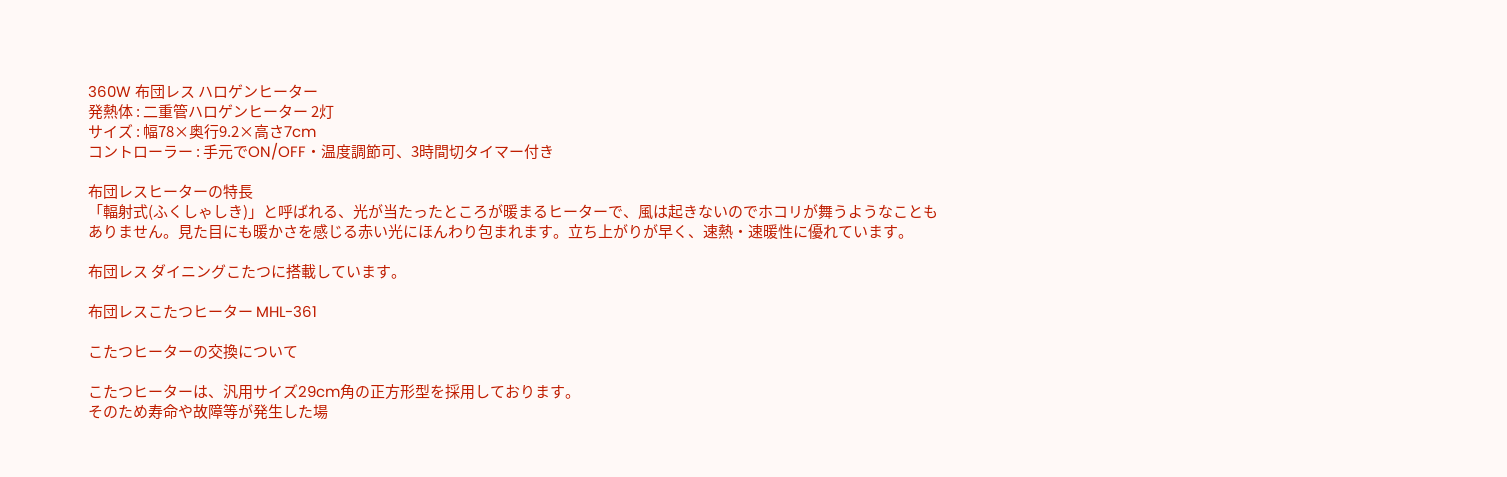360W 布団レス ハロゲンヒーター
発熱体 : 二重管ハロゲンヒーター 2灯
サイズ : 幅78×奥行9.2×高さ7cm
コントローラー : 手元でON/OFF・温度調節可、3時間切タイマー付き

布団レスヒーターの特長
「輻射式(ふくしゃしき)」と呼ばれる、光が当たったところが暖まるヒーターで、風は起きないのでホコリが舞うようなこともありません。見た目にも暖かさを感じる赤い光にほんわり包まれます。立ち上がりが早く、速熱・速暖性に優れています。

布団レス ダイニングこたつに搭載しています。

布団レスこたつヒーター MHL-361

こたつヒーターの交換について

こたつヒーターは、汎用サイズ29cm角の正方形型を採用しております。
そのため寿命や故障等が発生した場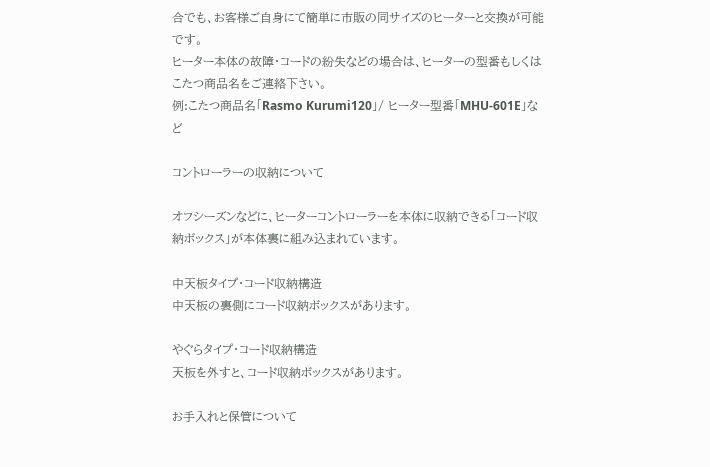合でも、お客様ご自身にて簡単に市販の同サイズのヒーターと交換が可能です。
ヒーター本体の故障・コードの紛失などの場合は、ヒーターの型番もしくはこたつ商品名をご連絡下さい。
例:こたつ商品名「Rasmo Kurumi120」/ ヒーター型番「MHU-601E」など

コントローラーの収納について

オフシーズンなどに、ヒーターコントローラーを本体に収納できる「コード収納ボックス」が本体裏に組み込まれています。

中天板タイプ・コード収納構造
中天板の裏側にコード収納ボックスがあります。

やぐらタイプ・コード収納構造
天板を外すと、コード収納ボックスがあります。

お手入れと保管について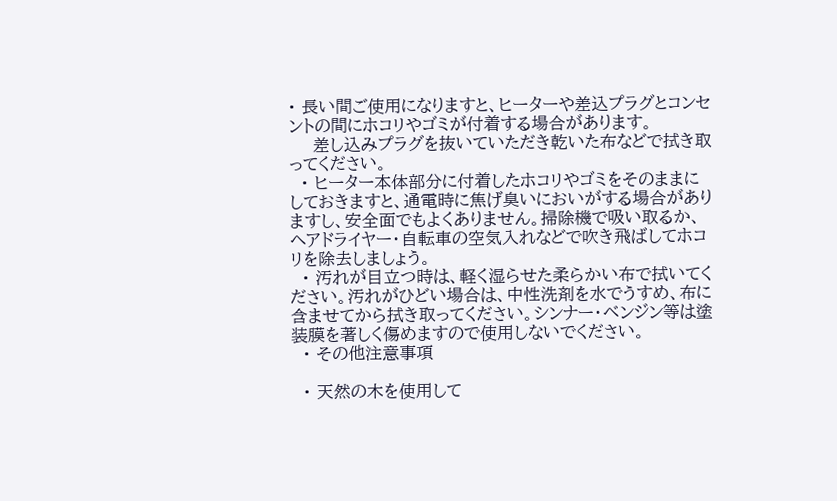• 長い間ご使用になりますと、ヒーターや差込プラグとコンセントの間にホコリやゴミが付着する場合があります。
    差し込みプラグを抜いていただき乾いた布などで拭き取ってください。
  • ヒーター本体部分に付着したホコリやゴミをそのままにしておきますと、通電時に焦げ臭いにおいがする場合がありますし、安全面でもよくありません。掃除機で吸い取るか、ヘアドライヤー・自転車の空気入れなどで吹き飛ばしてホコリを除去しましょう。
  • 汚れが目立つ時は、軽く湿らせた柔らかい布で拭いてください。汚れがひどい場合は、中性洗剤を水でうすめ、布に含ませてから拭き取ってください。シンナー・ベンジン等は塗装膜を著しく傷めますので使用しないでください。
  • その他注意事項

  • 天然の木を使用して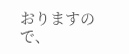おりますので、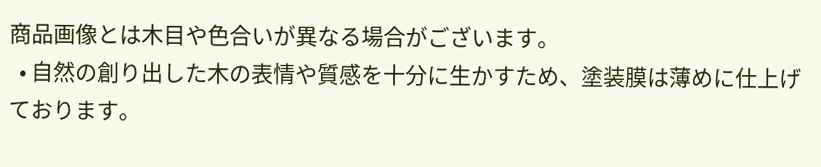商品画像とは木目や色合いが異なる場合がございます。
  • 自然の創り出した木の表情や質感を十分に生かすため、塗装膜は薄めに仕上げております。